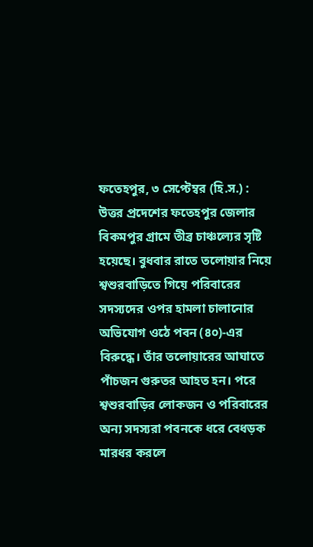ফতেহপুর, ৩ সেপ্টেম্বর (হি.স.) : উত্তর প্রদেশের ফতেহপুর জেলার বিকমপুর গ্রামে তীব্র চাঞ্চল্যের সৃষ্টি হয়েছে। বুধবার রাতে তলোয়ার নিয়ে শ্বশুরবাড়িতে গিয়ে পরিবারের সদস্যদের ওপর হামলা চালানোর অভিযোগ ওঠে পবন (৪০)-এর বিরুদ্ধে। তাঁর তলোয়ারের আঘাতে পাঁচজন গুরুতর আহত হন। পরে শ্বশুরবাড়ির লোকজন ও পরিবারের অন্য সদস্যরা পবনকে ধরে বেধড়ক মারধর করলে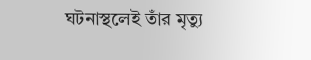ঘটনাস্থলেই তাঁর মৃত্যু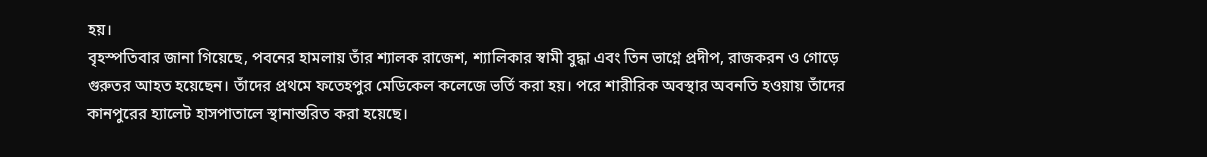হয়।
বৃহস্পতিবার জানা গিয়েছে, পবনের হামলায় তাঁর শ্যালক রাজেশ, শ্যালিকার স্বামী বুদ্ধা এবং তিন ভাগ্নে প্রদীপ, রাজকরন ও গোড়ে গুরুতর আহত হয়েছেন। তাঁদের প্রথমে ফতেহপুর মেডিকেল কলেজে ভর্তি করা হয়। পরে শারীরিক অবস্থার অবনতি হওয়ায় তাঁদের কানপুরের হ্যালেট হাসপাতালে স্থানান্তরিত করা হয়েছে।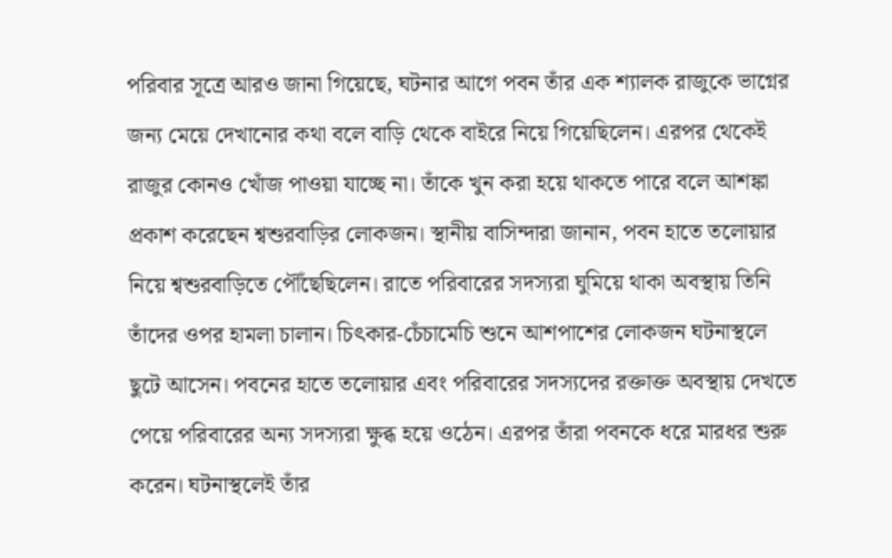পরিবার সূত্রে আরও জানা গিয়েছে, ঘটনার আগে পবন তাঁর এক শ্যালক রাজুকে ভাগ্নের জন্য মেয়ে দেখানোর কথা বলে বাড়ি থেকে বাইরে নিয়ে গিয়েছিলেন। এরপর থেকেই রাজুর কোনও খোঁজ পাওয়া যাচ্ছে না। তাঁকে খুন করা হয়ে থাকতে পারে বলে আশঙ্কা প্রকাশ করেছেন শ্বশুরবাড়ির লোকজন। স্থানীয় বাসিন্দারা জানান, পবন হাতে তলোয়ার নিয়ে শ্বশুরবাড়িতে পৌঁছেছিলেন। রাতে পরিবারের সদস্যরা ঘুমিয়ে থাকা অবস্থায় তিনি তাঁদের ওপর হামলা চালান। চিৎকার-চেঁচামেচি শুনে আশপাশের লোকজন ঘটনাস্থলে ছুটে আসেন। পবনের হাতে তলোয়ার এবং পরিবারের সদস্যদের রক্তাক্ত অবস্থায় দেখতে পেয়ে পরিবারের অন্য সদস্যরা ক্ষুব্ধ হয়ে ওঠেন। এরপর তাঁরা পবনকে ধরে মারধর শুরু করেন। ঘটনাস্থলেই তাঁর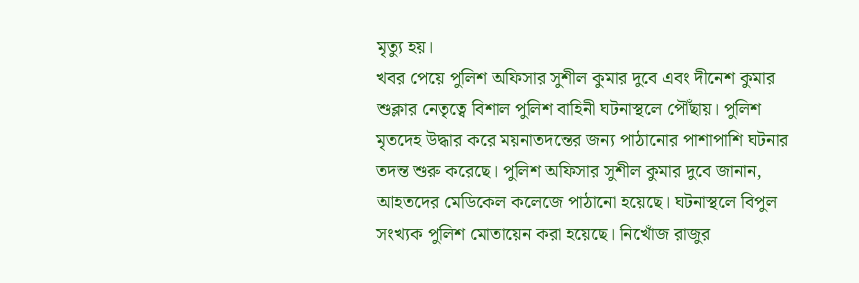মৃত্যু হয়।
খবর পেয়ে পুলিশ অফিসার সুশীল কুমার দুবে এবং দীনেশ কুমার শুক্লার নেতৃত্বে বিশাল পুলিশ বাহিনী ঘটনাস্থলে পৌঁছায়। পুলিশ মৃতদেহ উদ্ধার করে ময়নাতদন্তের জন্য পাঠানোর পাশাপাশি ঘটনার তদন্ত শুরু করেছে। পুলিশ অফিসার সুশীল কুমার দুবে জানান, আহতদের মেডিকেল কলেজে পাঠানো হয়েছে। ঘটনাস্থলে বিপুল সংখ্যক পুলিশ মোতায়েন করা হয়েছে। নিখোঁজ রাজুর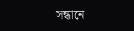সন্ধানে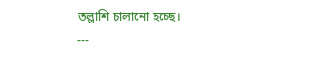তল্লাশি চালানো হচ্ছে।
---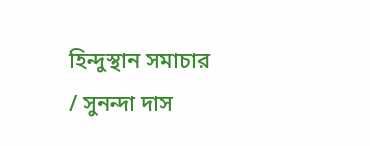হিন্দুস্থান সমাচার / সুনন্দা দাস